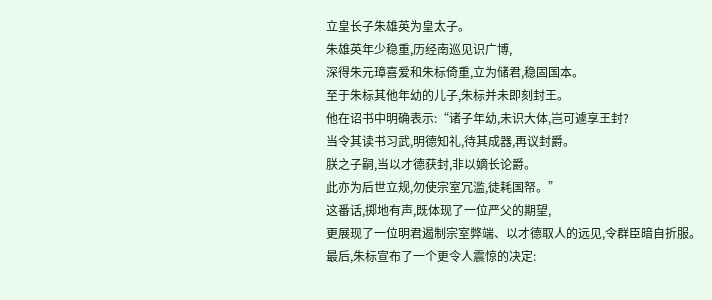立皇长子朱雄英为皇太子。
朱雄英年少稳重,历经南巡见识广博,
深得朱元璋喜爱和朱标倚重,立为储君,稳固国本。
至于朱标其他年幼的儿子,朱标并未即刻封王。
他在诏书中明确表示:“诸子年幼,未识大体,岂可遽享王封?
当令其读书习武,明德知礼,待其成器,再议封爵。
朕之子嗣,当以才德获封,非以嫡长论爵。
此亦为后世立规,勿使宗室冗滥,徒耗国帑。”
这番话,掷地有声,既体现了一位严父的期望,
更展现了一位明君遏制宗室弊端、以才德取人的远见,令群臣暗自折服。
最后,朱标宣布了一个更令人震惊的决定: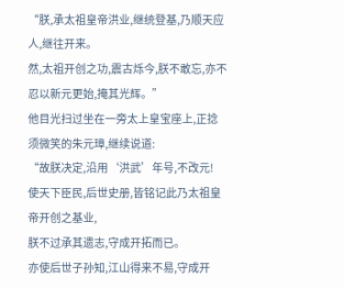“朕,承太祖皇帝洪业,继统登基,乃顺天应人,继往开来。
然,太祖开创之功,震古烁今,朕不敢忘,亦不忍以新元更始,掩其光辉。”
他目光扫过坐在一旁太上皇宝座上,正捻须微笑的朱元璋,继续说道:
“故朕决定,沿用‘洪武’年号,不改元!
使天下臣民,后世史册,皆铭记此乃太祖皇帝开创之基业,
朕不过承其遗志,守成开拓而已。
亦使后世子孙知,江山得来不易,守成开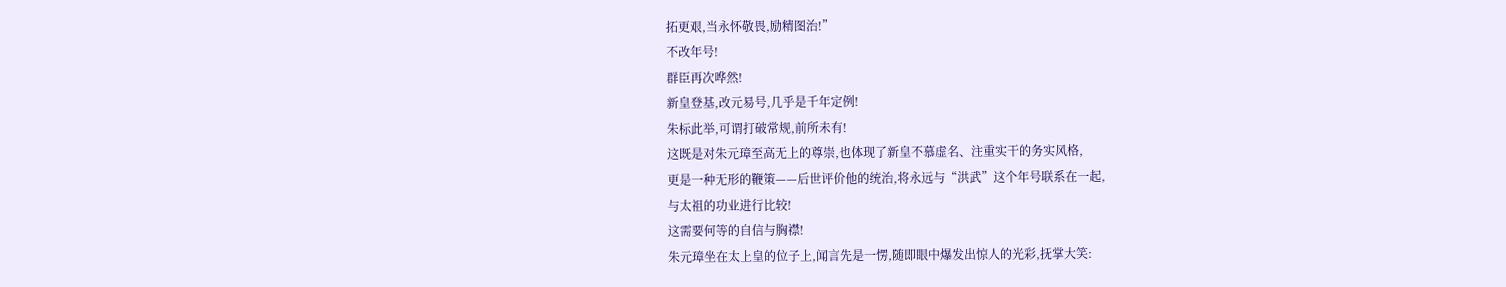拓更艰,当永怀敬畏,励精图治!”
不改年号!
群臣再次哗然!
新皇登基,改元易号,几乎是千年定例!
朱标此举,可谓打破常规,前所未有!
这既是对朱元璋至高无上的尊崇,也体现了新皇不慕虚名、注重实干的务实风格,
更是一种无形的鞭策——后世评价他的统治,将永远与“洪武”这个年号联系在一起,
与太祖的功业进行比较!
这需要何等的自信与胸襟!
朱元璋坐在太上皇的位子上,闻言先是一愣,随即眼中爆发出惊人的光彩,抚掌大笑: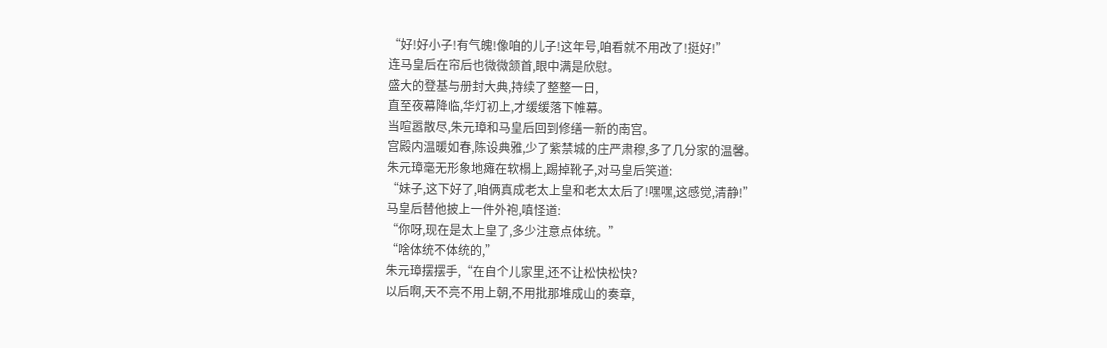“好!好小子!有气魄!像咱的儿子!这年号,咱看就不用改了!挺好!”
连马皇后在帘后也微微颔首,眼中满是欣慰。
盛大的登基与册封大典,持续了整整一日,
直至夜幕降临,华灯初上,才缓缓落下帷幕。
当喧嚣散尽,朱元璋和马皇后回到修缮一新的南宫。
宫殿内温暖如春,陈设典雅,少了紫禁城的庄严肃穆,多了几分家的温馨。
朱元璋毫无形象地瘫在软榻上,踢掉靴子,对马皇后笑道:
“妹子,这下好了,咱俩真成老太上皇和老太太后了!嘿嘿,这感觉,清静!”
马皇后替他披上一件外袍,嗔怪道:
“你呀,现在是太上皇了,多少注意点体统。”
“啥体统不体统的,”
朱元璋摆摆手,“在自个儿家里,还不让松快松快?
以后啊,天不亮不用上朝,不用批那堆成山的奏章,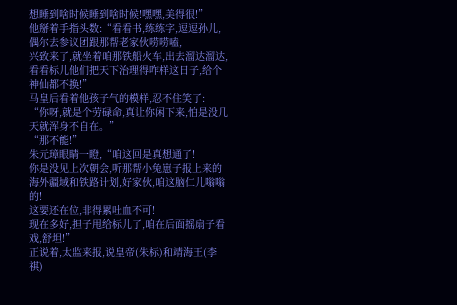想睡到啥时候睡到啥时候!嘿嘿,美得很!”
他掰着手指头数:“看看书,练练字,逗逗孙儿,偶尔去参议团跟那帮老家伙唠唠嗑,
兴致来了,就坐着咱那铁船火车,出去溜达溜达,
看看标儿他们把天下治理得咋样这日子,给个神仙都不换!”
马皇后看着他孩子气的模样,忍不住笑了:
“你呀,就是个劳碌命,真让你闲下来,怕是没几天就浑身不自在。”
“那不能!”
朱元璋眼睛一瞪,“咱这回是真想通了!
你是没见上次朝会,听那帮小兔崽子报上来的海外疆域和铁路计划,好家伙,咱这脑仁儿嗡嗡的!
这要还在位,非得累吐血不可!
现在多好,担子甩给标儿了,咱在后面摇扇子看戏,舒坦!”
正说着,太监来报,说皇帝(朱标)和靖海王(李祺)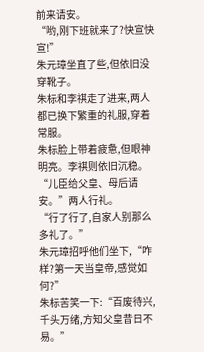前来请安。
“哟,刚下班就来了?快宣快宣!”
朱元璋坐直了些,但依旧没穿靴子。
朱标和李祺走了进来,两人都已换下繁重的礼服,穿着常服。
朱标脸上带着疲惫,但眼神明亮。李祺则依旧沉稳。
“儿臣给父皇、母后请安。”两人行礼。
“行了行了,自家人别那么多礼了。”
朱元璋招呼他们坐下,“咋样?第一天当皇帝,感觉如何?”
朱标苦笑一下:“百废待兴,千头万绪,方知父皇昔日不易。”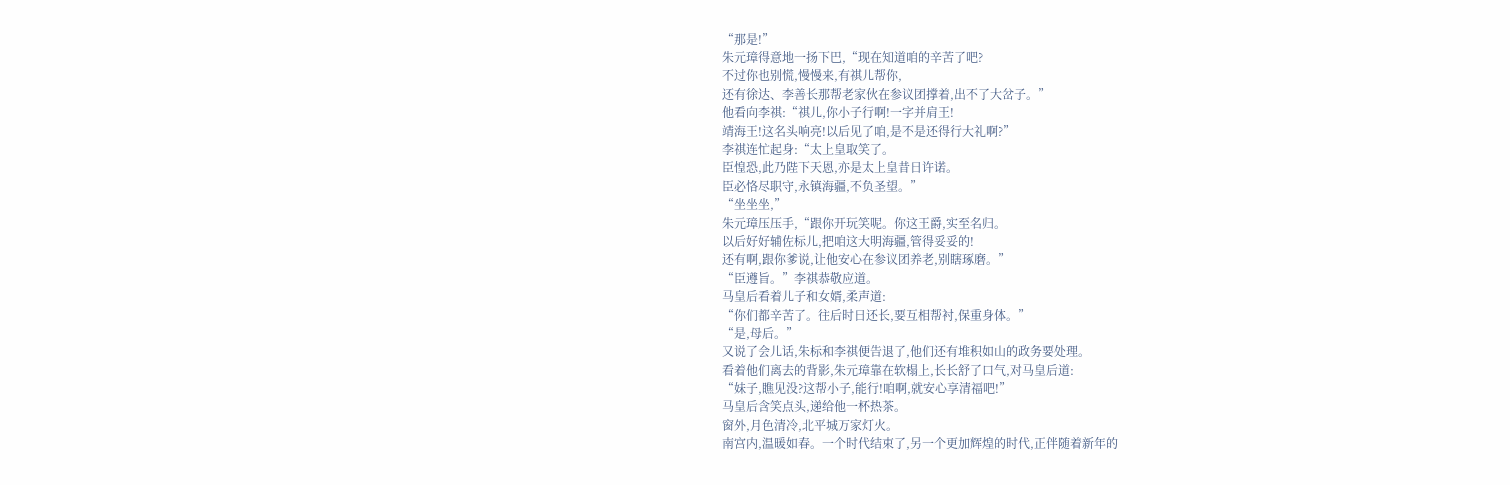“那是!”
朱元璋得意地一扬下巴,“现在知道咱的辛苦了吧?
不过你也别慌,慢慢来,有祺儿帮你,
还有徐达、李善长那帮老家伙在参议团撑着,出不了大岔子。”
他看向李祺:“祺儿,你小子行啊!一字并肩王!
靖海王!这名头响亮!以后见了咱,是不是还得行大礼啊?”
李祺连忙起身:“太上皇取笑了。
臣惶恐,此乃陛下天恩,亦是太上皇昔日许诺。
臣必恪尽职守,永镇海疆,不负圣望。”
“坐坐坐,”
朱元璋压压手,“跟你开玩笑呢。你这王爵,实至名归。
以后好好辅佐标儿,把咱这大明海疆,管得妥妥的!
还有啊,跟你爹说,让他安心在参议团养老,别瞎琢磨。”
“臣遵旨。”李祺恭敬应道。
马皇后看着儿子和女婿,柔声道:
“你们都辛苦了。往后时日还长,要互相帮衬,保重身体。”
“是,母后。”
又说了会儿话,朱标和李祺便告退了,他们还有堆积如山的政务要处理。
看着他们离去的背影,朱元璋靠在软榻上,长长舒了口气,对马皇后道:
“妹子,瞧见没?这帮小子,能行!咱啊,就安心享清福吧!”
马皇后含笑点头,递给他一杯热茶。
窗外,月色清冷,北平城万家灯火。
南宫内,温暖如春。一个时代结束了,另一个更加辉煌的时代,正伴随着新年的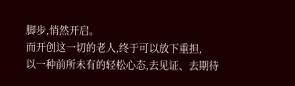脚步,悄然开启。
而开创这一切的老人,终于可以放下重担,
以一种前所未有的轻松心态,去见证、去期待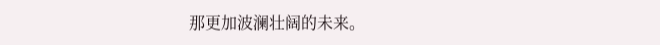那更加波澜壮阔的未来。